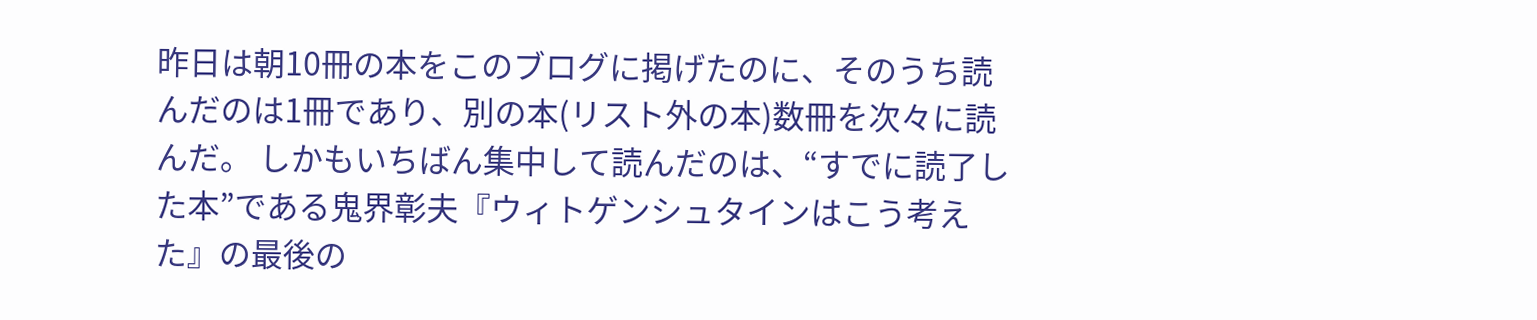昨日は朝10冊の本をこのブログに掲げたのに、そのうち読んだのは1冊であり、別の本(リスト外の本)数冊を次々に読んだ。 しかもいちばん集中して読んだのは、“すでに読了した本”である鬼界彰夫『ウィトゲンシュタインはこう考えた』の最後の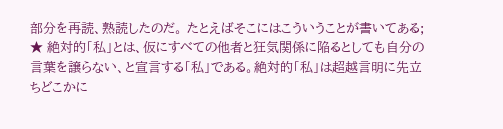部分を再読、熟読したのだ。 たとえばそこにはこういうことが書いてある; ★ 絶対的「私」とは、仮にすべての他者と狂気関係に陥るとしても自分の言葉を譲らない、と宣言する「私」である。絶対的「私」は超越言明に先立ちどこかに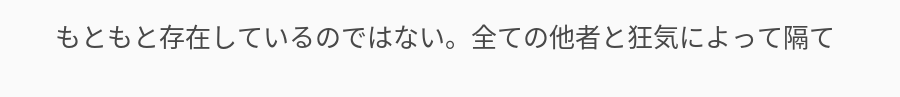もともと存在しているのではない。全ての他者と狂気によって隔て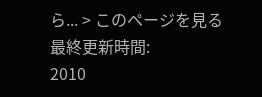ら... > このページを見る
最終更新時間:
2010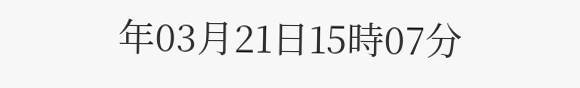年03月21日15時07分